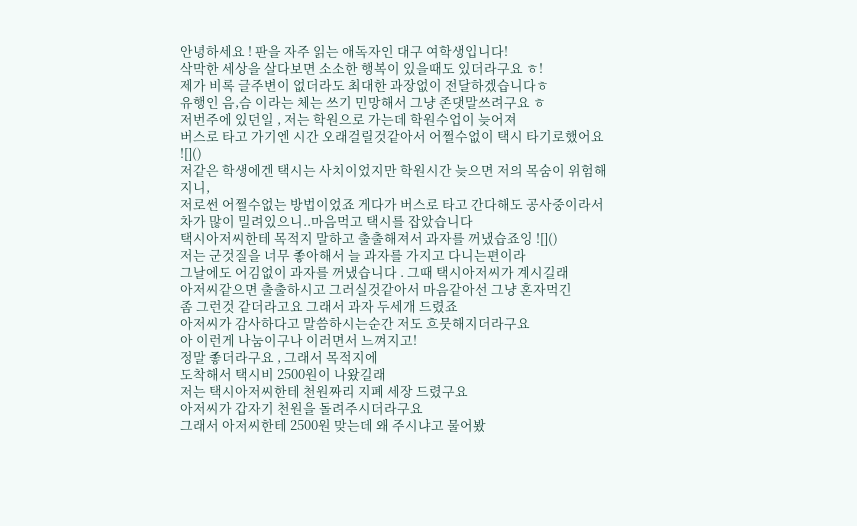안녕하세요 ! 판을 자주 읽는 애독자인 대구 여학생입니다!
삭막한 세상을 살다보면 소소한 행복이 있을때도 있더라구요 ㅎ!
제가 비록 글주변이 없더라도 최대한 과장없이 전달하겠습니다ㅎ
유행인 음,슴 이라는 체는 쓰기 민망해서 그냥 존댓말쓰려구요 ㅎ
저번주에 있던일 , 저는 학원으로 가는데 학원수업이 늦어져
버스로 타고 가기엔 시간 오래걸릴것같아서 어쩔수없이 택시 타기로했어요 ![]()
저같은 학생에겐 택시는 사치이었지만 학원시간 늦으면 저의 목숨이 위험해지니,
저로썬 어쩔수없는 방법이었죠 게다가 버스로 타고 간다해도 공사중이라서
차가 많이 밀려있으니..마음먹고 택시를 잡았습니다
택시아저씨한테 목적지 말하고 출출해져서 과자를 꺼냈습죠잉 ![]()
저는 군것질을 너무 좋아해서 늘 과자를 가지고 다니는편이라
그날에도 어김없이 과자를 꺼냈습니다 . 그때 택시아저씨가 계시길래
아저씨같으면 출출하시고 그러실것같아서 마음같아선 그냥 혼자먹긴
좀 그런것 같더라고요 그래서 과자 두세개 드렸죠
아저씨가 감사하다고 말씀하시는순간 저도 흐뭇해지더라구요
아 이런게 나눔이구나 이러면서 느껴지고!
정말 좋더라구요 , 그래서 목적지에
도착해서 택시비 2500원이 나왔길래
저는 택시아저씨한테 천원짜리 지폐 세장 드렸구요
아저씨가 갑자기 천원을 돌려주시더라구요
그래서 아저씨한테 2500원 맞는데 왜 주시냐고 물어봤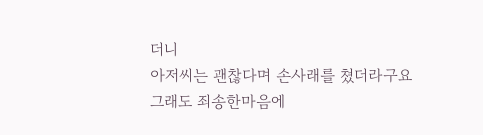더니
아저씨는 괜찮다며 손사래를 쳤더라구요
그래도 죄송한마음에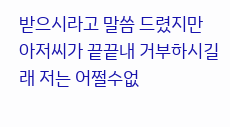받으시라고 말씀 드렸지만
아저씨가 끝끝내 거부하시길래 저는 어쩔수없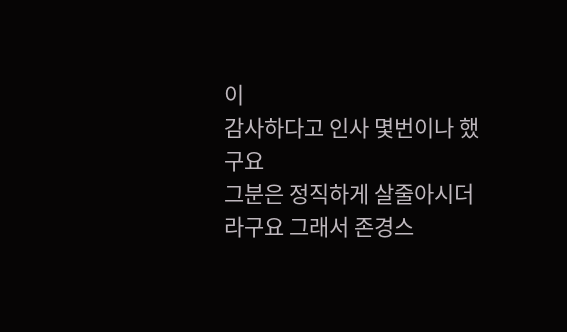이
감사하다고 인사 몇번이나 했구요
그분은 정직하게 살줄아시더라구요 그래서 존경스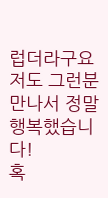럽더라구요
저도 그런분 만나서 정말 행복했습니다!
혹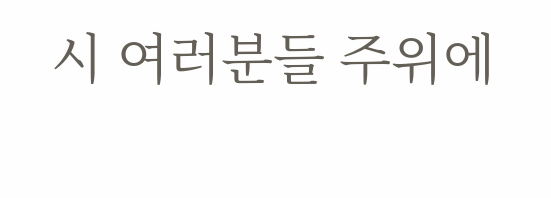시 여러분들 주위에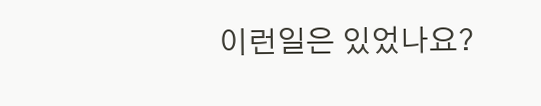이런일은 있었나요?